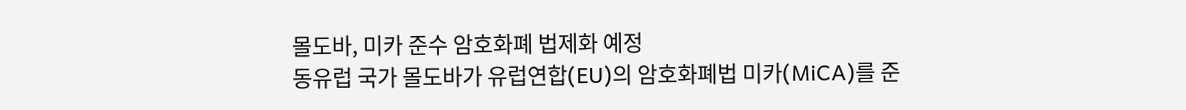몰도바, 미카 준수 암호화폐 법제화 예정
동유럽 국가 몰도바가 유럽연합(EU)의 암호화폐법 미카(MiCA)를 준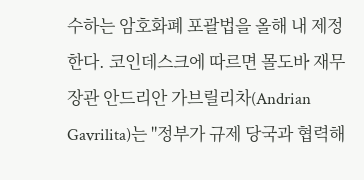수하는 암호화폐 포괄법을 올해 내 제정한다. 코인데스크에 따르면 몰도바 재무장관 안드리안 가브릴리차(Andrian Gavrilita)는 "정부가 규제 당국과 협력해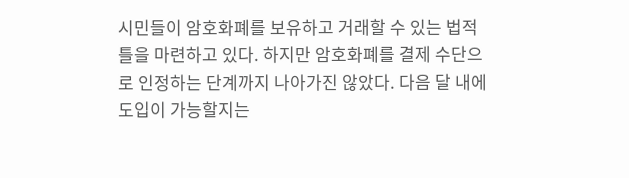시민들이 암호화폐를 보유하고 거래할 수 있는 법적 틀을 마련하고 있다. 하지만 암호화폐를 결제 수단으로 인정하는 단계까지 나아가진 않았다. 다음 달 내에 도입이 가능할지는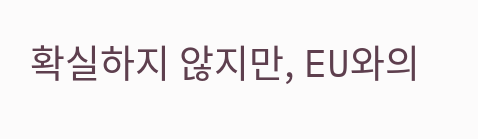확실하지 않지만, EU와의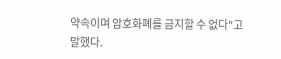약속이며 암호화폐를 금지할 수 없다"고 말했다.